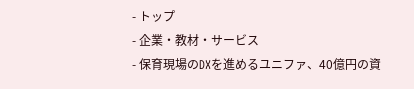- トップ
- 企業・教材・サービス
- 保育現場のDXを進めるユニファ、40億円の資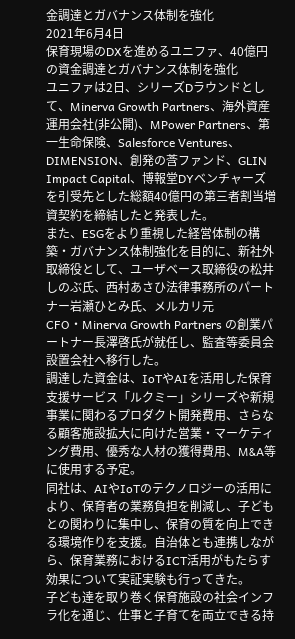金調達とガバナンス体制を強化
2021年6月4日
保育現場のDXを進めるユニファ、40億円の資金調達とガバナンス体制を強化
ユニファは2日、シリーズDラウンドとして、Minerva Growth Partners、海外資産運用会社(非公開)、MPower Partners、第一生命保険、Salesforce Ventures、DIMENSION、創発の莟ファンド、GLIN Impact Capital、博報堂DYベンチャーズを引受先とした総額40億円の第三者割当増資契約を締結したと発表した。
また、ESGをより重視した経営体制の構築・ガバナンス体制強化を目的に、新社外取締役として、ユーザベース取締役の松井しのぶ氏、西村あさひ法律事務所のパートナー岩瀬ひとみ氏、メルカリ元CFO・Minerva Growth Partners の創業パートナー長澤啓氏が就任し、監査等委員会設置会社へ移行した。
調達した資金は、IoTやAIを活用した保育支援サービス「ルクミー」シリーズや新規事業に関わるプロダクト開発費用、さらなる顧客施設拡大に向けた営業・マーケティング費用、優秀な人材の獲得費用、M&A等に使用する予定。
同社は、AIやIoTのテクノロジーの活用により、保育者の業務負担を削減し、子どもとの関わりに集中し、保育の質を向上できる環境作りを支援。自治体とも連携しながら、保育業務におけるICT活用がもたらす効果について実証実験も行ってきた。
子ども達を取り巻く保育施設の社会インフラ化を通じ、仕事と子育てを両立できる持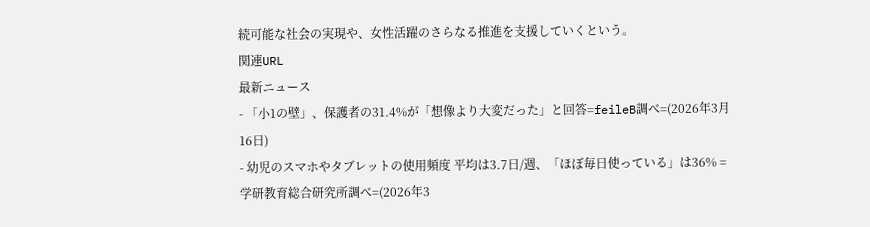続可能な社会の実現や、女性活躍のさらなる推進を支援していくという。
関連URL
最新ニュース
- 「小1の壁」、保護者の31.4%が「想像より大変だった」と回答=feileB調べ=(2026年3月16日)
- 幼児のスマホやタブレットの使用頻度 平均は3.7日/週、「ほぼ毎日使っている」は36% =学研教育総合研究所調べ=(2026年3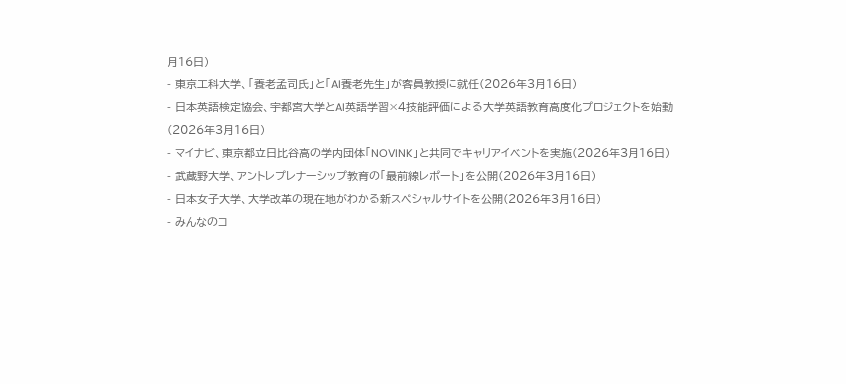月16日)
- 東京工科大学、「養老孟司氏」と「AI養老先生」が客員教授に就任(2026年3月16日)
- 日本英語検定協会、宇都宮大学とAI英語学習×4技能評価による大学英語教育高度化プロジェクトを始動(2026年3月16日)
- マイナビ、東京都立日比谷高の学内団体「NOVINK」と共同でキャリアイベントを実施(2026年3月16日)
- 武蔵野大学、アントレプレナーシップ教育の「最前線レポート」を公開(2026年3月16日)
- 日本女子大学、大学改革の現在地がわかる新スペシャルサイトを公開(2026年3月16日)
- みんなのコ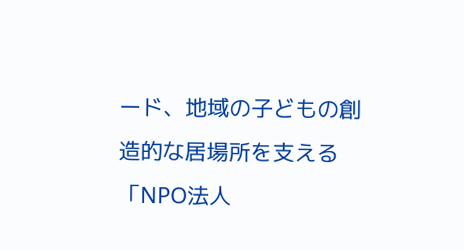ード、地域の子どもの創造的な居場所を支える「NPO法人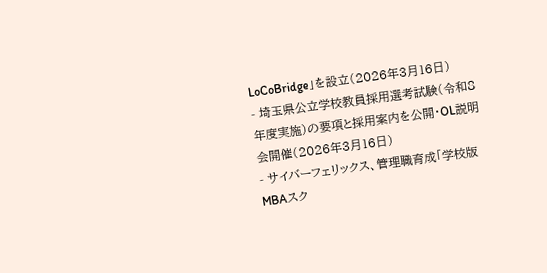LoCoBridge」を設立(2026年3月16日)
- 埼玉県公立学校教員採用選考試験(令和8年度実施)の要項と採用案内を公開・OL説明会開催(2026年3月16日)
- サイバーフェリックス、管理職育成「学校版MBAスク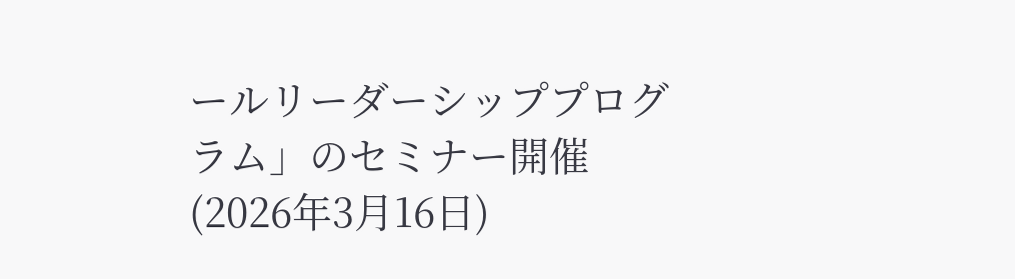ールリーダーシッププログラム」のセミナー開催(2026年3月16日)